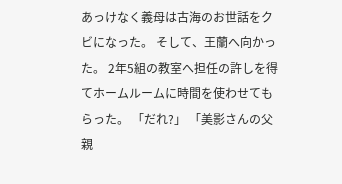あっけなく義母は古海のお世話をクビになった。 そして、王蘭へ向かった。 2年5組の教室へ担任の許しを得てホームルームに時間を使わせてもらった。 「だれ?」 「美影さんの父親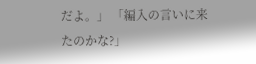だよ。」 「編入の言いに来たのかな?」